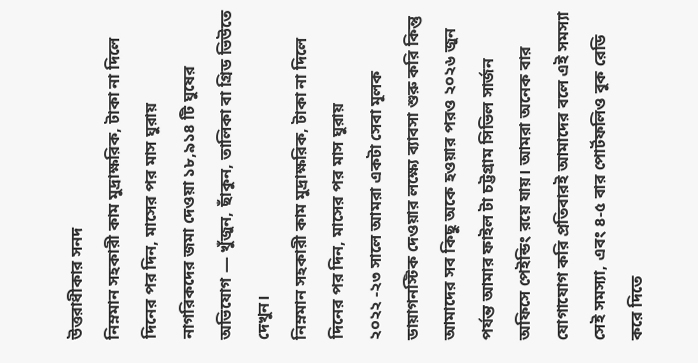উত্তরাধীকার সনদ
নিম্নমান সহকারী কাম মুদ্রাক্ষরিক, টাকা না দিলে দিনের পর দিন, মাসের পর মাস ঘুরায়
নাগরিকদের জমা দেওয়া ১৮,৯১৪ টি ঘুষের অভিযোগ — খুঁজুন, ছাঁকুন, তালিকা বা গ্রিড ভিউতে দেখুন।
নিম্নমান সহকারী কাম মুদ্রাক্ষরিক, টাকা না দিলে দিনের পর দিন, মাসের পর মাস ঘুরায়
২০২২ -২৩ সালে আমরা একটা সেবা মূলক ডায়াগনস্টিক দেওয়ার লক্ষ্যে ব্যাবসা শুরু করি কিন্তু আমাদের সব কিছু অকে হওয়ার পরও ২০২৬ জুন পর্যন্ত আমার ফাইল টা চট্টগ্রাম সিভিল সার্জন অফিসে পেইন্ডিং রয়ে যায়। আমরা অনেক বার যোগাযোগ করি প্রতিবারই আমাদের বলে এই সমস্যা সেই সমস্যা, এবং ৪-৫ বার পোর্টফলিও বুক রেডি করে দিতে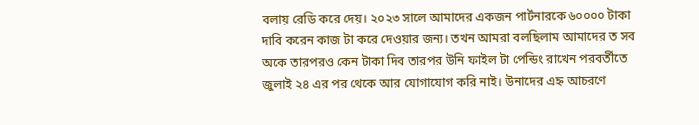বলায় রেডি করে দেয়। ২০২৩ সালে আমাদের একজন পার্টনারকে ৬০০০০ টাকা দাবি করেন কাজ টা করে দেওয়ার জন্য। তখন আমরা বলছিলাম আমাদের ত সব অকে তারপরও কেন টাকা দিব তারপর উনি ফাইল টা পেন্ডিং রাখেন পরবর্তীতে জুলাই ২৪ এর পর থেকে আর যোগাযোগ করি নাই। উনাদের এহ্ন আচরণে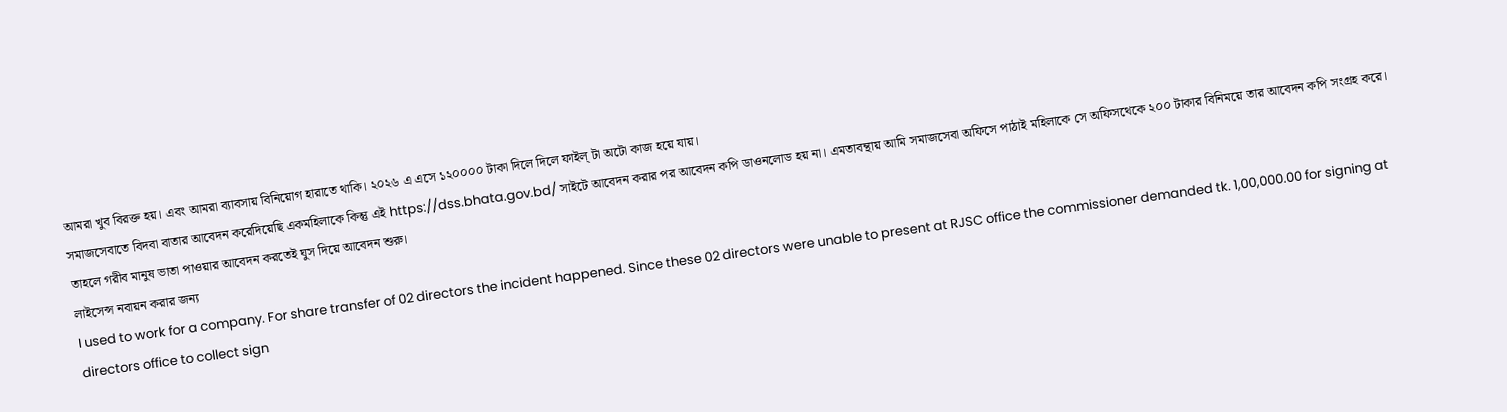আমরা খুব বিরক্ত হয়। এবং আমরা ব্যাবসায় বিনিয়োগ হারাতে থাকি। ২০২৬ এ এসে ১২০০০০ টাকা দিলে দিলে ফাইল্ টা অটো কাজ হয়ে যায়।
সমাজসেবাতে বিদবা বাতার আবেদন করেদিয়েছি একমহিলাকে কিন্তু এই https://dss.bhata.gov.bd/ সাইটে আবেদন করার পর আবেদন কপি ডাওনলোড হয় না। এমতাবন্থায় আমি সমাজসেবা অফিসে পাঠাই মহিলাকে সে অফিসথেকে ২০০ টাকার বিনিময়ে তার আবেদন কপি সংগ্রহ করে। তাহলে গরীব মানুষ ভাতা পাওয়ার আবেদন করতেই ঘুস দিয়ে আবেদন শুরু।
লাইসেন্স নবায়ন করার জন্য
I used to work for a company. For share transfer of 02 directors the incident happened. Since these 02 directors were unable to present at RJSC office the commissioner demanded tk. 1,00,000.00 for signing at directors office to collect sign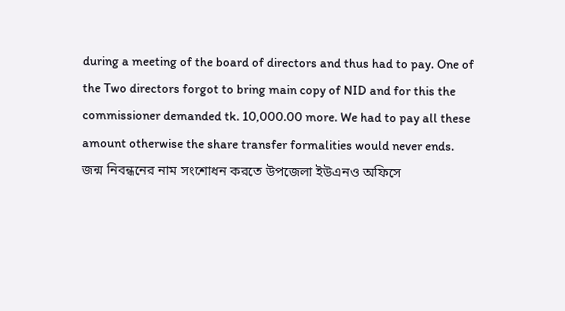during a meeting of the board of directors and thus had to pay. One of the Two directors forgot to bring main copy of NID and for this the commissioner demanded tk. 10,000.00 more. We had to pay all these amount otherwise the share transfer formalities would never ends.
জন্ম নিবন্ধনের নাম সংশোধন করতে উপজেলা ইউএনও অফিসে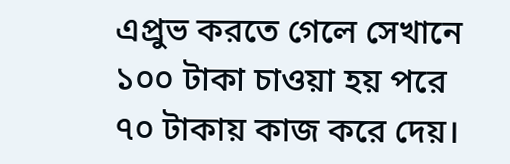এপ্রুভ করতে গেলে সেখানে ১০০ টাকা চাওয়া হয় পরে ৭০ টাকায় কাজ করে দেয়।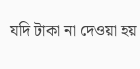যদি টাকা না দেওয়া হয়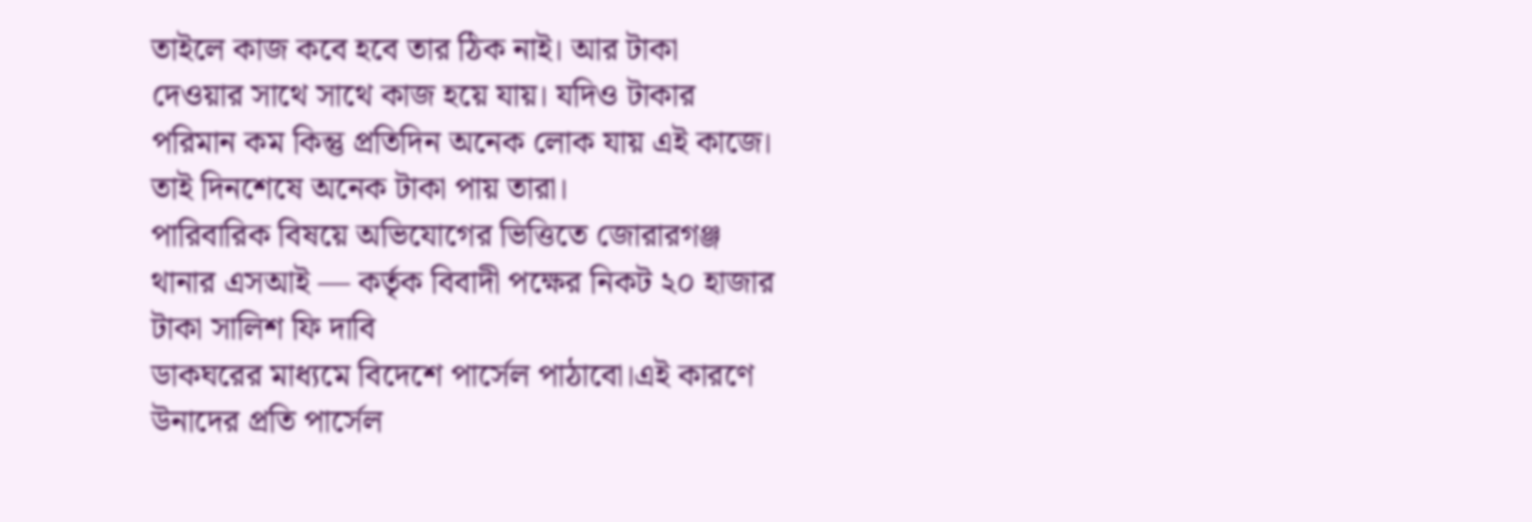তাইলে কাজ কবে হবে তার ঠিক নাই। আর টাকা দেওয়ার সাথে সাথে কাজ হয়ে যায়। যদিও টাকার পরিমান কম কিন্তু প্রতিদিন অনেক লোক যায় এই কাজে। তাই দিনশেষে অনেক টাকা পায় তারা।
পারিবারিক বিষয়ে অভিযোগের ভিত্তিতে জোরারগঞ্জ থানার এসআই — কর্তৃক বিবাদী পক্ষের নিকট ২০ হাজার টাকা সালিশ ফি দাবি
ডাকঘরের মাধ্যমে বিদেশে পার্সেল পাঠাবো।এই কারণে উনাদের প্রতি পার্সেল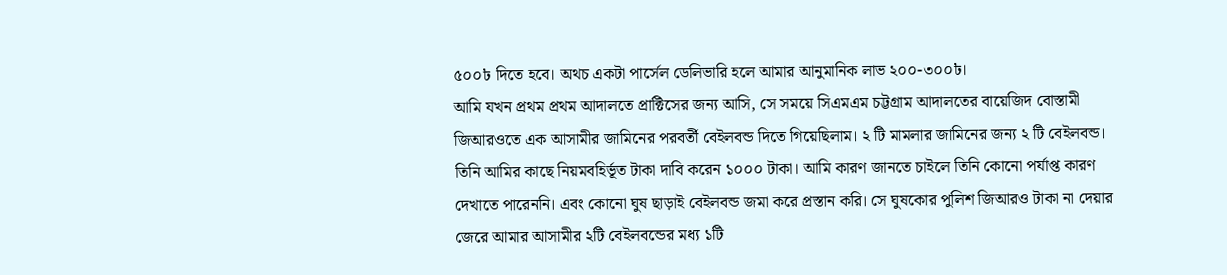৫০০৳ দিতে হবে। অথচ একটা পার্সেল ডেলিভারি হলে আমার আনুমানিক লাভ ২০০-৩০০৳।
আমি যখন প্রথম প্রথম আদালতে প্রাক্টিসের জন্য আসি, সে সময়ে সিএমএম চট্টগ্রাম আদালতের বায়েজিদ বোস্তামী জিআরওতে এক আসামীর জামিনের পরবর্তী বেইলবন্ড দিতে গিয়েছিলাম। ২ টি মামলার জামিনের জন্য ২ টি বেইলবন্ড। তিনি আমির কাছে নিয়মবহির্ভূত টাকা দাবি করেন ১০০০ টাকা। আমি কারণ জানতে চাইলে তিনি কোনো পর্যাপ্ত কারণ দেখাতে পারেননি। এবং কোনো ঘুষ ছাড়াই বেইলবন্ড জমা করে প্রস্তান করি। সে ঘুষকোর পুলিশ জিআরও টাকা না দেয়ার জেরে আমার আসামীর ২টি বেইলবন্ডের মধ্য ১টি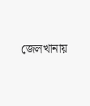জেলখানায়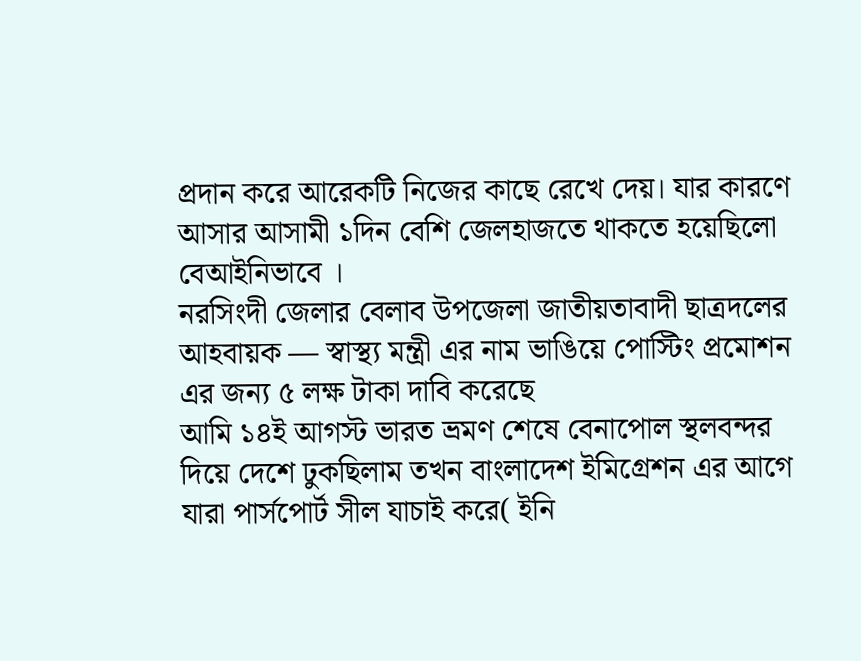প্রদান করে আরেকটি নিজের কাছে রেখে দেয়। যার কারণে আসার আসামী ১দিন বেশি জেলহাজতে থাকতে হয়েছিলো বেআইনিভাবে ।
নরসিংদী জেলার বেলাব উপজেলা জাতীয়তাবাদী ছাত্রদলের আহবায়ক — স্বাস্থ্য মন্ত্রী এর নাম ভাঙিয়ে পোস্টিং প্রমোশন এর জন্য ৫ লক্ষ টাকা দাবি করেছে
আমি ১৪ই আগস্ট ভারত ভ্রমণ শেষে বেনাপোল স্থলবন্দর দিয়ে দেশে ঢুকছিলাম তখন বাংলাদেশ ইমিগ্রেশন এর আগে যারা পার্সপোর্ট সীল যাচাই করে( ইনি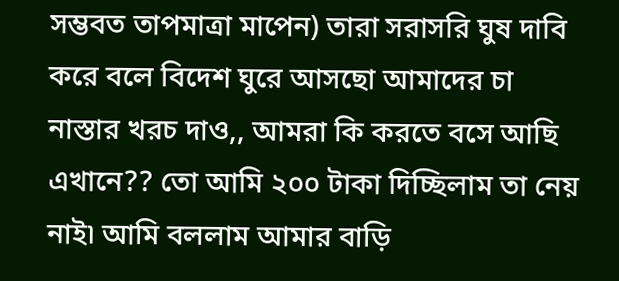সম্ভবত তাপমাত্রা মাপেন) তারা সরাসরি ঘুষ দাবি করে বলে বিদেশ ঘুরে আসছো আমাদের চা নাস্তার খরচ দাও,, আমরা কি করতে বসে আছি এখানে?? তো আমি ২০০ টাকা দিচ্ছিলাম তা নেয় নাই৷ আমি বললাম আমার বাড়ি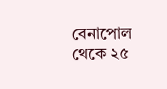বেনাপোল থেকে ২৫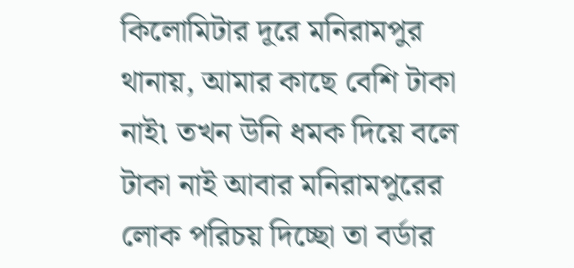কিলোমিটার দূরে মনিরামপুর থানায়, আমার কাছে বেশি টাকা নাই৷ তখন উনি ধমক দিয়ে বলে টাকা নাই আবার মনিরামপুরের লোক পরিচয় দিচ্ছো তা বর্ডার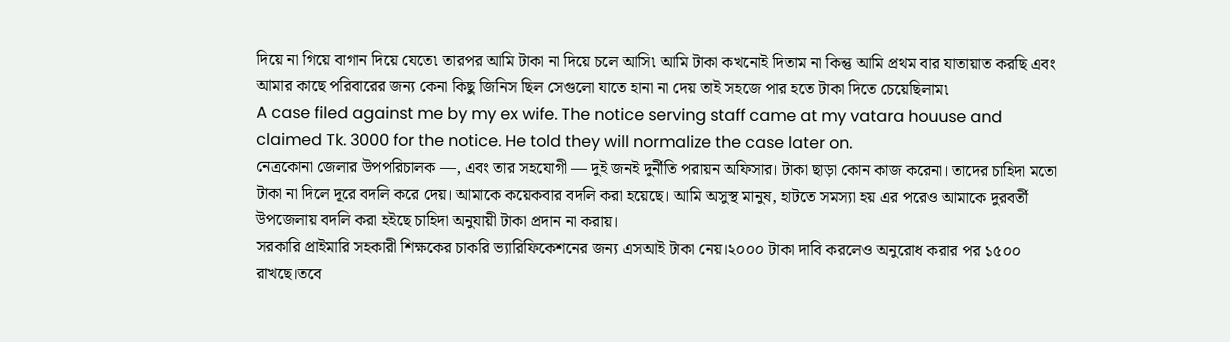দিয়ে না গিয়ে বাগান দিয়ে যেতে৷ তারপর আমি টাকা না দিয়ে চলে আসি৷ আমি টাকা কখনোই দিতাম না কিন্তু আমি প্রথম বার যাতায়াত করছি এবং আমার কাছে পরিবারের জন্য কেনা কিছু জিনিস ছিল সেগুলো যাতে হানা না দেয় তাই সহজে পার হতে টাকা দিতে চেয়েছিলাম৷
A case filed against me by my ex wife. The notice serving staff came at my vatara houuse and claimed Tk. 3000 for the notice. He told they will normalize the case later on.
নেত্রকোনা জেলার উপপরিচালক —, এবং তার সহযোগী — দুই জনই দুর্নীতি পরায়ন অফিসার। টাকা ছাড়া কোন কাজ করেনা। তাদের চাহিদা মতো টাকা না দিলে দূরে বদলি করে দেয়। আমাকে কয়েকবার বদলি করা হয়েছে। আমি অসুস্থ মানুষ, হাটতে সমস্যা হয় এর পরেও আমাকে দুরবর্তী উপজেলায় বদলি করা হইছে চাহিদা অনুযায়ী টাকা প্রদান না করায়।
সরকারি প্রাইমারি সহকারী শিক্ষকের চাকরি ভ্যারিফিকেশনের জন্য এসআই টাকা নেয়।২০০০ টাকা দাবি করলেও অনুরোধ করার পর ১৫০০ রাখছে।তবে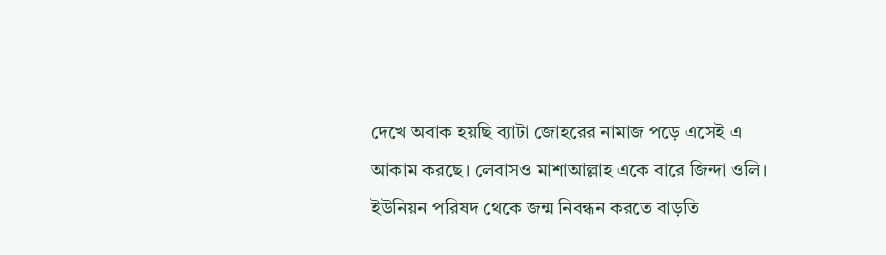দেখে অবাক হয়ছি ব্যাটা জোহরের নামাজ পড়ে এসেই এ আকাম করছে। লেবাসও মাশাআল্লাহ একে বারে জিন্দা ওলি।
ইউনিয়ন পরিষদ থেকে জন্ম নিবন্ধন করতে বাড়তি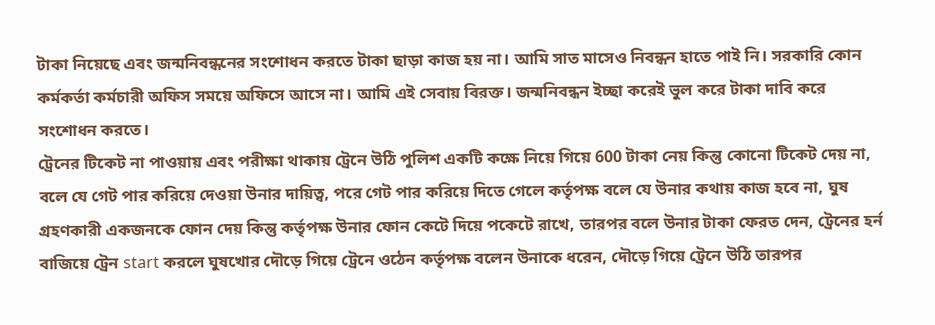টাকা নিয়েছে এবং জন্মনিবন্ধনের সংশোধন করতে টাকা ছাড়া কাজ হয় না। আমি সাত মাসেও নিবন্ধন হাতে পাই নি। সরকারি কোন কর্মকর্তা কর্মচারী অফিস সময়ে অফিসে আসে না। আমি এই সেবায় বিরক্ত। জন্মনিবন্ধন ইচ্ছা করেই ভুল করে টাকা দাবি করে সংশোধন করতে।
ট্রেনের টিকেট না পাওয়ায় এবং পরীক্ষা থাকায় ট্রেনে উঠি পুলিশ একটি কক্ষে নিয়ে গিয়ে 600 টাকা নেয় কিন্তু কোনো টিকেট দেয় না, বলে যে গেট পার করিয়ে দেওয়া উনার দায়িত্ব, পরে গেট পার করিয়ে দিতে গেলে কর্তৃপক্ষ বলে যে উনার কথায় কাজ হবে না, ঘুষ গ্রহণকারী একজনকে ফোন দেয় কিন্তু কর্তৃপক্ষ উনার ফোন কেটে দিয়ে পকেটে রাখে, তারপর বলে উনার টাকা ফেরত দেন, ট্রেনের হর্ন বাজিয়ে ট্রেন start করলে ঘুষখোর দৌড়ে গিয়ে ট্রেনে ওঠেন কর্তৃপক্ষ বলেন উনাকে ধরেন, দৌড়ে গিয়ে ট্রেনে উঠি তারপর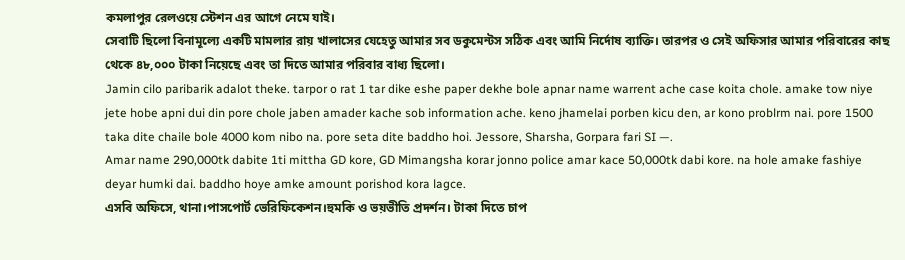কমলাপুর রেলওয়ে স্টেশন এর আগে নেমে যাই।
সেবাটি ছিলো বিনামূল্যে একটি মামলার রায় খালাসের যেহেতু আমার সব ডকুমেন্টস সঠিক এবং আমি নির্দোষ ব্যাক্তি। তারপর ও সেই অফিসার আমার পরিবারের কাছ থেকে ৪৮,০০০ টাকা নিয়েছে এবং তা দিতে আমার পরিবার বাধ্য ছিলো।
Jamin cilo paribarik adalot theke. tarpor o rat 1 tar dike eshe paper dekhe bole apnar name warrent ache case koita chole. amake tow niye jete hobe apni dui din pore chole jaben amader kache sob information ache. keno jhamelai porben kicu den, ar kono problrm nai. pore 1500 taka dite chaile bole 4000 kom nibo na. pore seta dite baddho hoi. Jessore, Sharsha, Gorpara fari SI —.
Amar name 290,000tk dabite 1ti mittha GD kore, GD Mimangsha korar jonno police amar kace 50,000tk dabi kore. na hole amake fashiye deyar humki dai. baddho hoye amke amount porishod kora lagce.
এসবি অফিসে, থানা।পাসপোর্ট ভেরিফিকেশন।হুমকি ও ভয়ভীতি প্রদর্শন। টাকা দিতে চাপ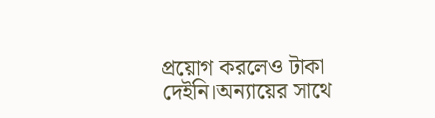প্রয়োগ করলেও টাকা দেইনি।অন্যায়ের সাথে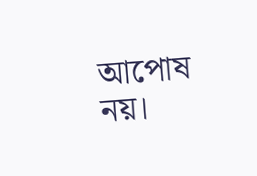আপোষ নয়।